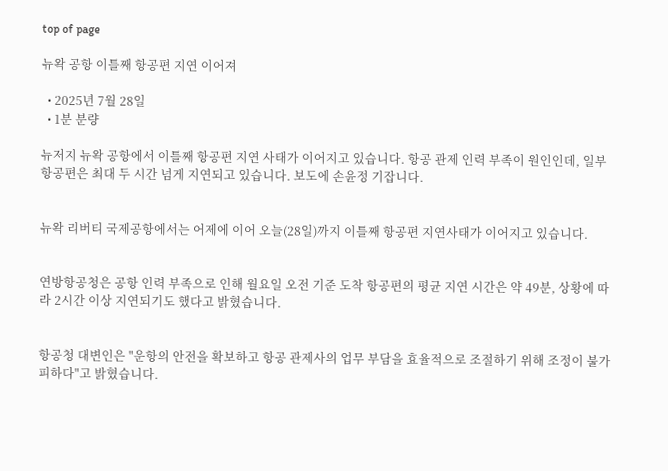top of page

뉴왁 공항 이틀째 항공편 지연 이어져

  • 2025년 7월 28일
  • 1분 분량

뉴저지 뉴왁 공항에서 이틀째 항공편 지연 사태가 이어지고 있습니다. 항공 관제 인력 부족이 원인인데, 일부 항공편은 최대 두 시간 넘게 지연되고 있습니다. 보도에 손윤정 기잡니다.


뉴왁 리버티 국제공항에서는 어제에 이어 오늘(28일)까지 이틀째 항공편 지연사태가 이어지고 있습니다.


연방항공청은 공항 인력 부족으로 인해 월요일 오전 기준 도착 항공편의 평균 지연 시간은 약 49분, 상황에 따라 2시간 이상 지연되기도 했다고 밝혔습니다.


항공청 대변인은 "운항의 안전을 확보하고 항공 관제사의 업무 부담을 효율적으로 조절하기 위해 조정이 불가피하다"고 밝혔습니다.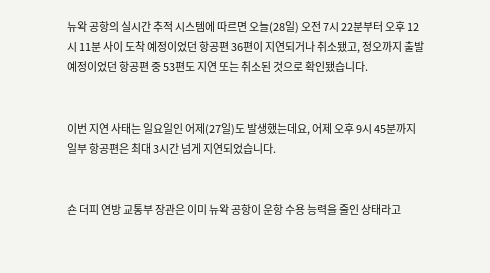뉴왁 공항의 실시간 추적 시스템에 따르면 오늘(28일) 오전 7시 22분부터 오후 12시 11분 사이 도착 예정이었던 항공편 36편이 지연되거나 취소됐고, 정오까지 출발 예정이었던 항공편 중 53편도 지연 또는 취소된 것으로 확인됐습니다.


이번 지연 사태는 일요일인 어제(27일)도 발생했는데요, 어제 오후 9시 45분까지 일부 항공편은 최대 3시간 넘게 지연되었습니다.


숀 더피 연방 교통부 장관은 이미 뉴왁 공항이 운항 수용 능력을 줄인 상태라고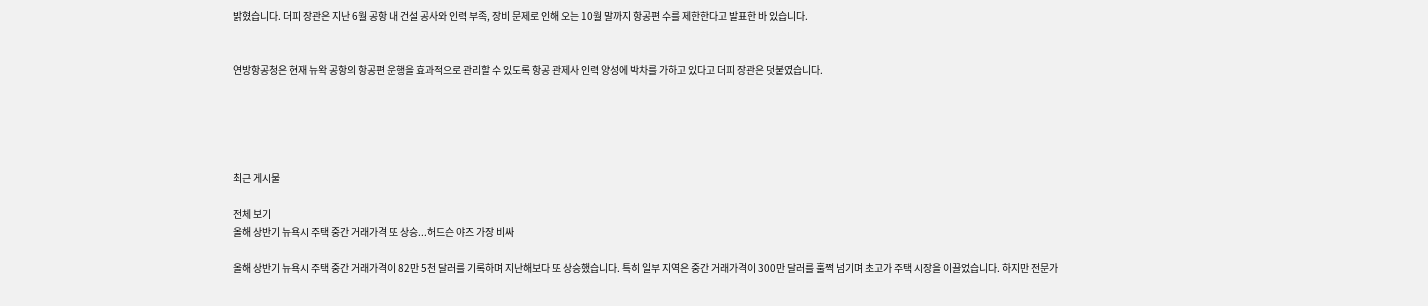밝혔습니다. 더피 장관은 지난 6월 공항 내 건설 공사와 인력 부족, 장비 문제로 인해 오는 10월 말까지 항공편 수를 제한한다고 발표한 바 있습니다.


연방항공청은 현재 뉴왁 공항의 항공편 운행을 효과적으로 관리할 수 있도록 항공 관제사 인력 양성에 박차를 가하고 있다고 더피 장관은 덧붙였습니다.





최근 게시물

전체 보기
올해 상반기 뉴욕시 주택 중간 거래가격 또 상승...허드슨 야즈 가장 비싸

올해 상반기 뉴욕시 주택 중간 거래가격이 82만 5천 달러를 기록하며 지난해보다 또 상승했습니다. 특히 일부 지역은 중간 거래가격이 300만 달러를 훌쩍 넘기며 초고가 주택 시장을 이끌었습니다. 하지만 전문가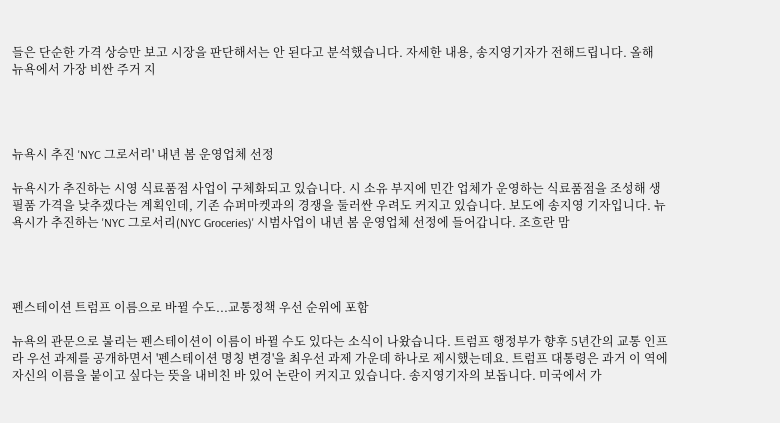들은 단순한 가격 상승만 보고 시장을 판단해서는 안 된다고 분석했습니다. 자세한 내용, 송지영기자가 전해드립니다. 올해 뉴욕에서 가장 비싼 주거 지




뉴욕시 추진 'NYC 그로서리' 내년 봄 운영업체 선정

뉴욕시가 추진하는 시영 식료품점 사업이 구체화되고 있습니다. 시 소유 부지에 민간 업체가 운영하는 식료품점을 조성해 생필품 가격을 낮추겠다는 계획인데, 기존 슈퍼마켓과의 경쟁을 둘러싼 우려도 커지고 있습니다. 보도에 송지영 기자입니다. 뉴욕시가 추진하는 'NYC 그로서리(NYC Groceries)' 시범사업이 내년 봄 운영업체 선정에 들어갑니다. 조흐란 맘




펜스테이션 트럼프 이름으로 바뀔 수도...교통정책 우선 순위에 포함

뉴욕의 관문으로 불리는 펜스테이션이 이름이 바뀔 수도 있다는 소식이 나왔습니다. 트럼프 행정부가 향후 5년간의 교통 인프라 우선 과제를 공개하면서 '펜스테이션 명칭 변경'을 최우선 과제 가운데 하나로 제시했는데요. 트럼프 대통령은 과거 이 역에 자신의 이름을 붙이고 싶다는 뜻을 내비친 바 있어 논란이 커지고 있습니다. 송지영기자의 보돕니다. 미국에서 가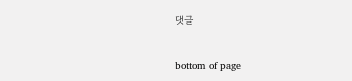댓글


bottom of page